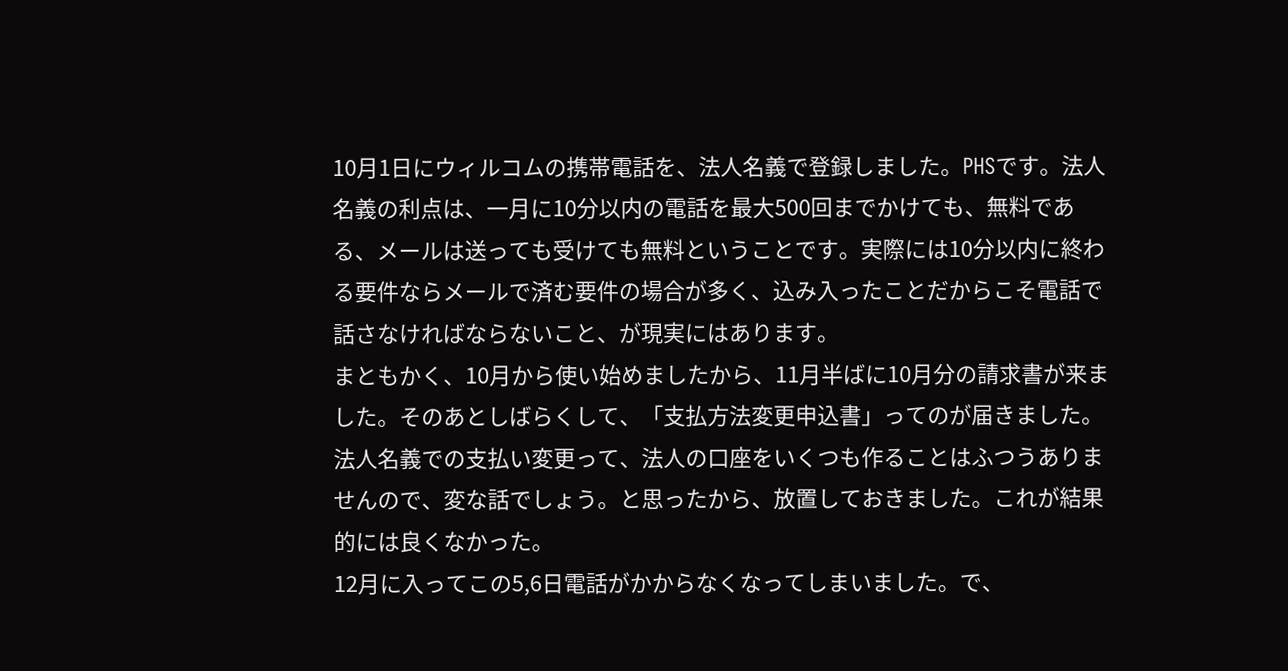10月1日にウィルコムの携帯電話を、法人名義で登録しました。PHSです。法人名義の利点は、一月に10分以内の電話を最大500回までかけても、無料である、メールは送っても受けても無料ということです。実際には10分以内に終わる要件ならメールで済む要件の場合が多く、込み入ったことだからこそ電話で話さなければならないこと、が現実にはあります。
まともかく、10月から使い始めましたから、11月半ばに10月分の請求書が来ました。そのあとしばらくして、「支払方法変更申込書」ってのが届きました。法人名義での支払い変更って、法人の口座をいくつも作ることはふつうありませんので、変な話でしょう。と思ったから、放置しておきました。これが結果的には良くなかった。
12月に入ってこの5,6日電話がかからなくなってしまいました。で、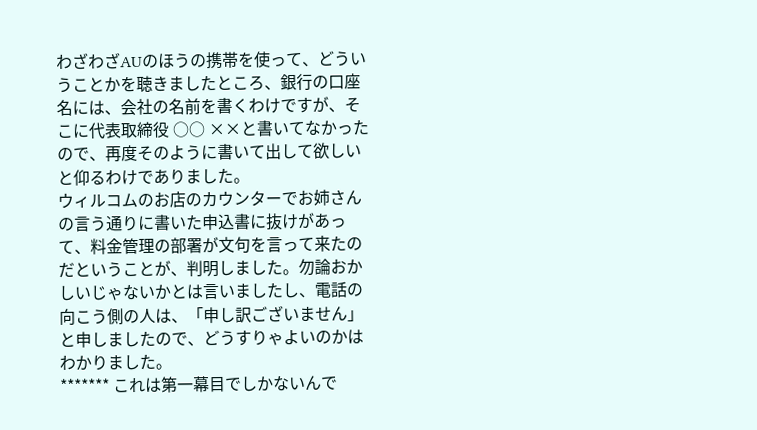わざわざAUのほうの携帯を使って、どういうことかを聴きましたところ、銀行の口座名には、会社の名前を書くわけですが、そこに代表取締役 ○○ ××と書いてなかったので、再度そのように書いて出して欲しいと仰るわけでありました。
ウィルコムのお店のカウンターでお姉さんの言う通りに書いた申込書に抜けがあって、料金管理の部署が文句を言って来たのだということが、判明しました。勿論おかしいじゃないかとは言いましたし、電話の向こう側の人は、「申し訳ございません」と申しましたので、どうすりゃよいのかはわかりました。
******* これは第一幕目でしかないんで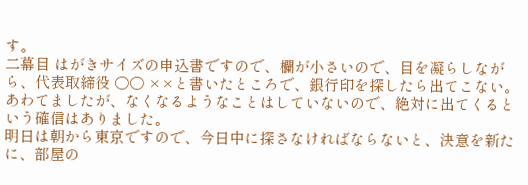す。
二幕目 はがきサイズの申込書ですので、欄が小さいので、目を凝らしながら、代表取締役 ○○ ××と書いたところで、銀行印を探したら出てこない。あわてましたが、なくなるようなことはしていないので、絶対に出てくるという確信はありました。
明日は朝から東京ですので、今日中に探さなければならないと、決意を新たに、部屋の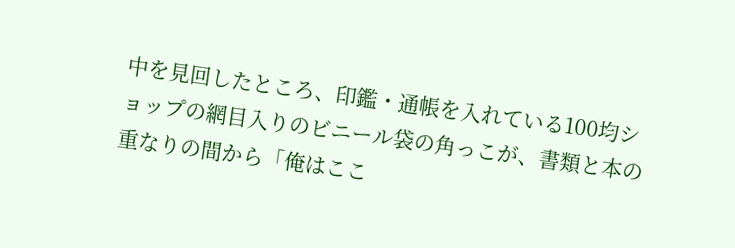中を見回したところ、印鑑・通帳を入れている100均ショップの網目入りのビニール袋の角っこが、書類と本の重なりの間から「俺はここ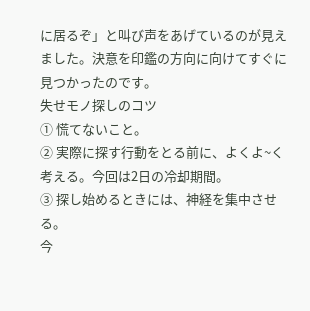に居るぞ」と叫び声をあげているのが見えました。決意を印鑑の方向に向けてすぐに見つかったのです。
失せモノ探しのコツ
① 慌てないこと。
② 実際に探す行動をとる前に、よくよ~く考える。今回は2日の冷却期間。
③ 探し始めるときには、神経を集中させる。
今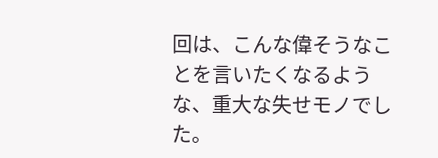回は、こんな偉そうなことを言いたくなるような、重大な失せモノでした。